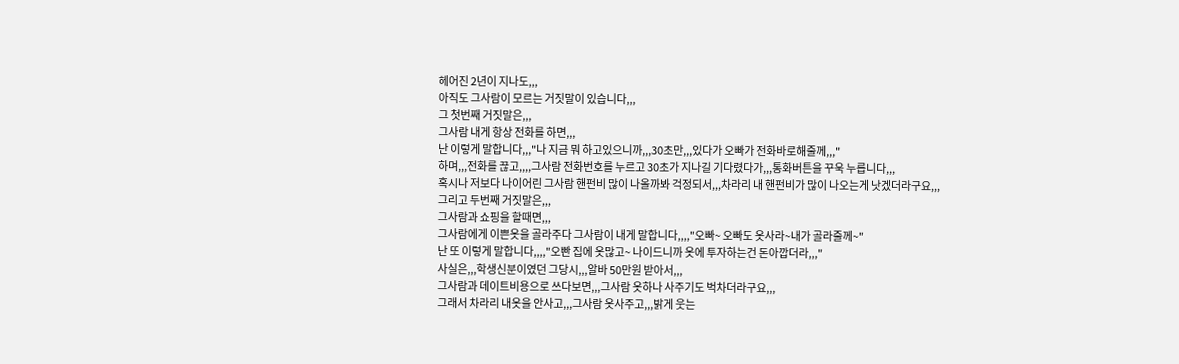헤어진 2년이 지나도,,,
아직도 그사람이 모르는 거짓말이 있습니다,,,
그 첫번째 거짓말은,,,
그사람 내게 항상 전화를 하면,,,
난 이렇게 말합니다,,,"나 지금 뭐 하고있으니까,,,30초만,,,있다가 오빠가 전화바로해줄께,,,"
하며,,,전화를 끊고,,,,그사람 전화번호를 누르고 30초가 지나길 기다렸다가,,,통화버튼을 꾸욱 누릅니다,,,
혹시나 저보다 나이어린 그사람 핸펀비 많이 나올까봐 걱정되서,,,차라리 내 핸펀비가 많이 나오는게 낫겠더라구요,,,
그리고 두번째 거짓말은,,,
그사람과 쇼핑을 할때면,,,
그사람에게 이쁜옷을 골라주다 그사람이 내게 말합니다,,,,"오빠~ 오빠도 옷사라~내가 골라줄께~"
난 또 이렇게 말합니다,,,,"오빤 집에 옷많고~ 나이드니까 옷에 투자하는건 돈아깝더라,,,"
사실은,,,학생신분이였던 그당시,,,알바 50만원 받아서,,,
그사람과 데이트비용으로 쓰다보면,,,그사람 옷하나 사주기도 벅차더라구요,,,
그래서 차라리 내옷을 안사고,,,그사람 옷사주고,,,밝게 웃는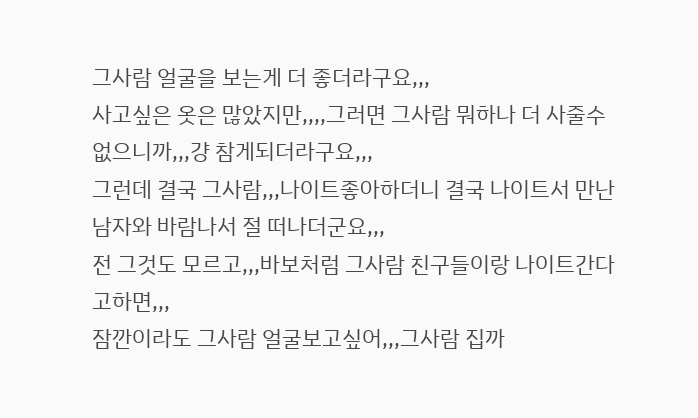그사람 얼굴을 보는게 더 좋더라구요,,,
사고싶은 옷은 많았지만,,,,그러면 그사람 뭐하나 더 사줄수 없으니까,,,걍 참게되더라구요,,,
그런데 결국 그사람,,,나이트좋아하더니 결국 나이트서 만난 남자와 바람나서 절 떠나더군요,,,
전 그것도 모르고,,,바보처럼 그사람 친구들이랑 나이트간다고하면,,,
잠깐이라도 그사람 얼굴보고싶어,,,그사람 집까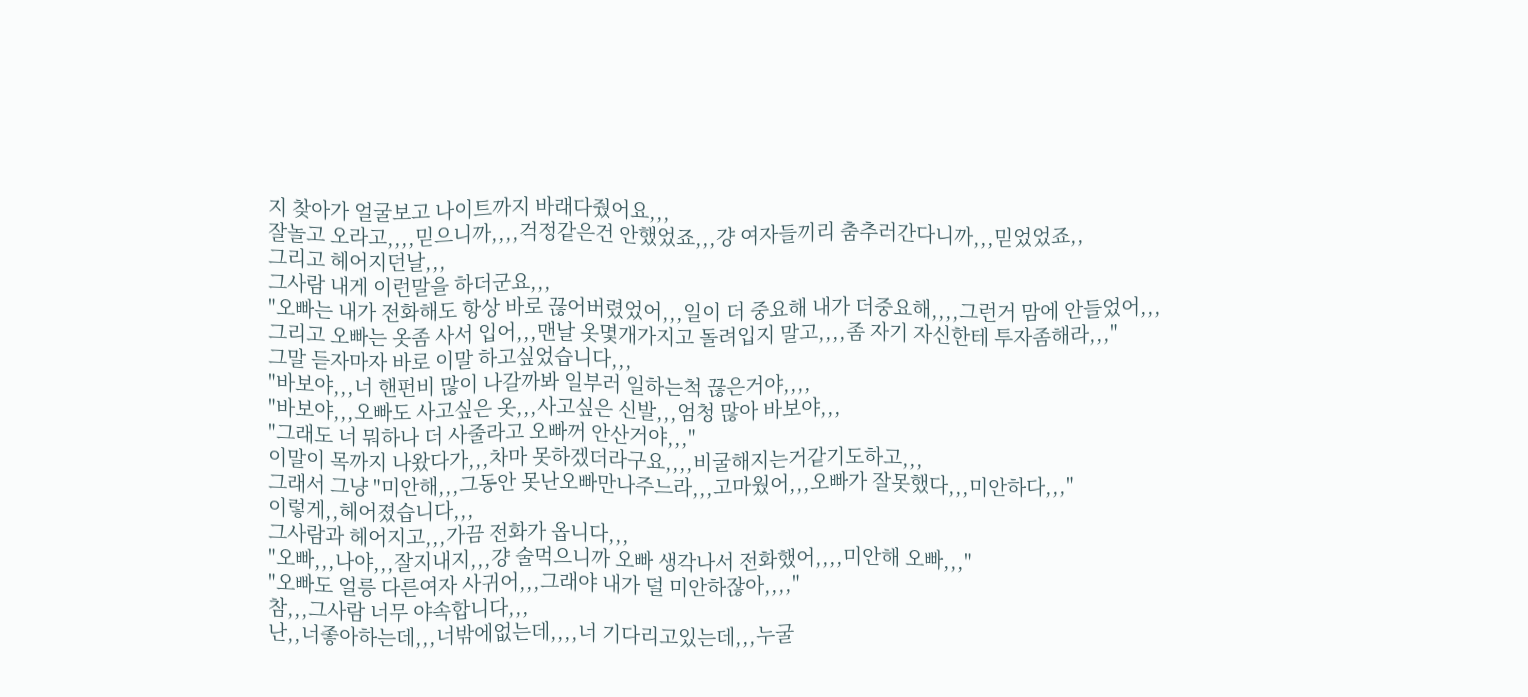지 찾아가 얼굴보고 나이트까지 바래다줬어요,,,
잘놀고 오라고,,,,믿으니까,,,,걱정같은건 안했었죠,,,걍 여자들끼리 춤추러간다니까,,,믿었었죠,,
그리고 헤어지던날,,,
그사람 내게 이런말을 하더군요,,,
"오빠는 내가 전화해도 항상 바로 끊어버렸었어,,,일이 더 중요해 내가 더중요해,,,,그런거 맘에 안들었어,,,
그리고 오빠는 옷좀 사서 입어,,,맨날 옷몇개가지고 돌려입지 말고,,,,좀 자기 자신한테 투자좀해라,,,"
그말 듣자마자 바로 이말 하고싶었습니다,,,
"바보야,,,너 핸펀비 많이 나갈까봐 일부러 일하는척 끊은거야,,,,
"바보야,,,오빠도 사고싶은 옷,,,사고싶은 신발,,,엄청 많아 바보야,,,
"그래도 너 뭐하나 더 사줄라고 오빠꺼 안산거야,,,"
이말이 목까지 나왔다가,,,차마 못하겠더라구요,,,,비굴해지는거같기도하고,,,
그래서 그냥 "미안해,,,그동안 못난오빠만나주느라,,,고마웠어,,,오빠가 잘못했다,,,미안하다,,,"
이렇게,,헤어졌습니다,,,
그사람과 헤어지고,,,가끔 전화가 옵니다,,,
"오빠,,,나야,,,잘지내지,,,걍 술먹으니까 오빠 생각나서 전화했어,,,,미안해 오빠,,,"
"오빠도 얼릉 다른여자 사귀어,,,그래야 내가 덜 미안하잖아,,,,"
참,,,그사람 너무 야속합니다,,,
난,,너좋아하는데,,,너밖에없는데,,,,너 기다리고있는데,,,누굴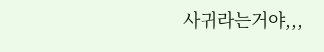사귀라는거야,,,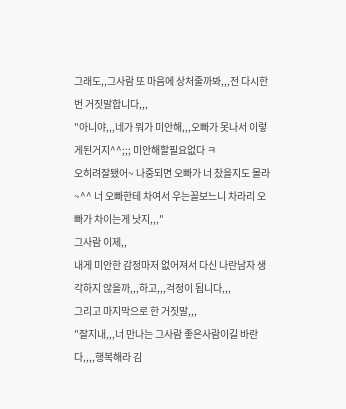그래도,,그사람 또 마음에 상처줄까봐,,,전 다시한번 거짓말합니다,,,
"아니야,,,네가 뭐가 미안해,,,오빠가 못나서 이렇게된거지^^;;; 미안해할필요없다 ㅋ
오히려잘됐어~ 나중되면 오빠가 너 찼을지도 몰라~^^ 너 오빠한테 차여서 우는꼴보느니 차라리 오빠가 차이는게 낫지,,,"
그사람 이제,,
내게 미안한 감정마저 없어져서 다신 나란남자 생각하지 않을까,,,하고,,,걱정이 됩니다,,,
그리고 마지막으로 한 거짓말,,,
"잘지내,,,너 만나는 그사람 좋은사람이길 바란다,,,,행복해라 김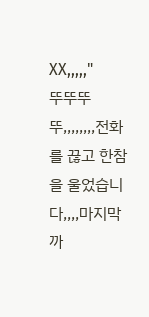XX,,,,,"
뚜뚜뚜뚜,,,,,,,,전화를 끊고 한참을 울었습니다,,,,마지막까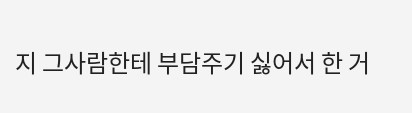지 그사람한테 부담주기 싫어서 한 거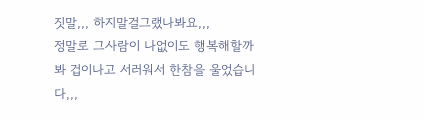짓말,,, 하지말걸그랬나봐요,,,
정말로 그사람이 나없이도 행복해할까봐 겁이나고 서러워서 한참을 울었습니다,,,